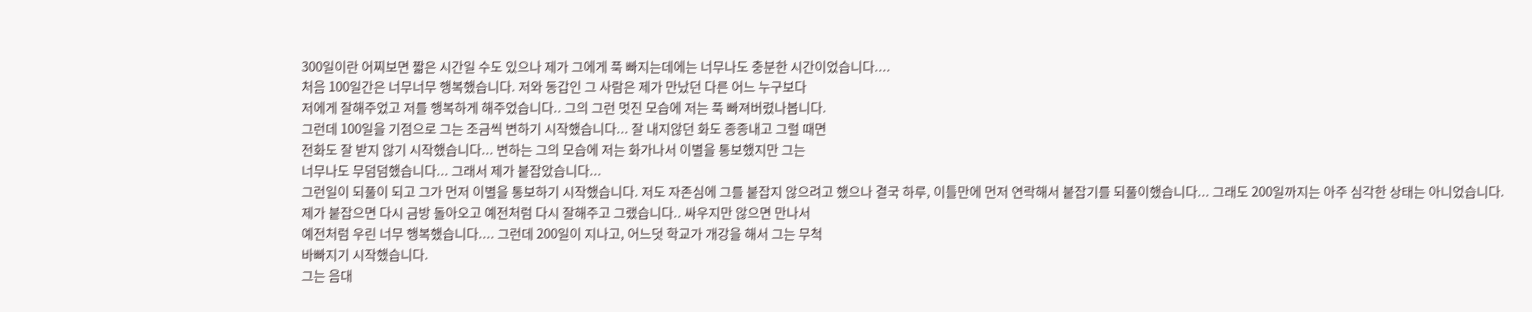300일이란 어찌보면 짧은 시간일 수도 있으나 제가 그에게 푹 빠지는데에는 너무나도 충분한 시간이었습니다....
처음 100일간은 너무너무 행복했습니다. 저와 동갑인 그 사람은 제가 만났던 다른 어느 누구보다
저에게 잘해주었고 저를 행복하게 해주었습니다.. 그의 그런 멋진 모습에 저는 푹 빠져버렸나봅니다.
그런데 100일을 기점으로 그는 조금씩 변하기 시작했습니다... 잘 내지않던 화도 종종내고 그럴 때면
전화도 잘 받지 않기 시작했습니다... 변하는 그의 모습에 저는 화가나서 이별을 통보했지만 그는
너무나도 무덤덤했습니다... 그래서 제가 붙잡았습니다...
그런일이 되풀이 되고 그가 먼저 이별을 통보하기 시작했습니다. 저도 자존심에 그를 붙잡지 않으려고 했으나 결국 하루, 이틀만에 먼저 연락해서 붙잡기를 되풀이했습니다... 그래도 200일까지는 아주 심각한 상태는 아니었습니다.
제가 붙잡으면 다시 금방 돌아오고 예전처럼 다시 잘해주고 그랬습니다.. 싸우지만 않으면 만나서
예전처럼 우린 너무 행복했습니다.... 그런데 200일이 지나고, 어느덧 학교가 개강을 해서 그는 무척
바빠지기 시작했습니다.
그는 음대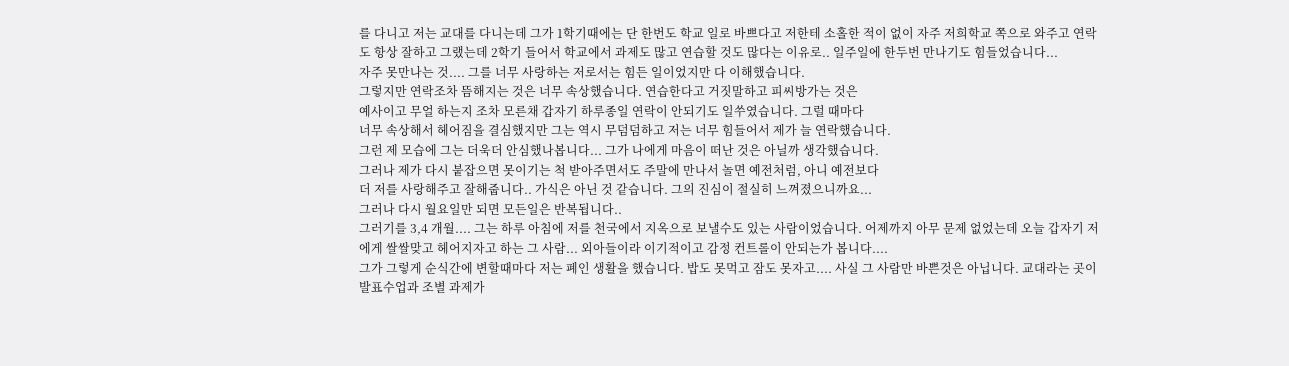를 다니고 저는 교대를 다니는데 그가 1학기때에는 단 한번도 학교 일로 바쁘다고 저한테 소홀한 적이 없이 자주 저희학교 쪽으로 와주고 연락도 항상 잘하고 그랬는데 2학기 들어서 학교에서 과제도 많고 연습할 것도 많다는 이유로.. 일주일에 한두번 만나기도 힘들었습니다...
자주 못만나는 것.... 그를 너무 사랑하는 저로서는 힘든 일이었지만 다 이해했습니다.
그렇지만 연락조차 뜸해지는 것은 너무 속상했습니다. 연습한다고 거짓말하고 피씨방가는 것은
예사이고 무얼 하는지 조차 모른채 갑자기 하루종일 연락이 안되기도 일쑤였습니다. 그럴 때마다
너무 속상해서 헤어짐을 결심했지만 그는 역시 무덤덤하고 저는 너무 힘들어서 제가 늘 연락했습니다.
그런 제 모습에 그는 더욱더 안심했나봅니다... 그가 나에게 마음이 떠난 것은 아닐까 생각했습니다.
그러나 제가 다시 붙잡으면 못이기는 척 받아주면서도 주말에 만나서 놀면 예전처럼, 아니 예전보다
더 저를 사랑해주고 잘해줍니다.. 가식은 아닌 것 같습니다. 그의 진심이 절실히 느껴졌으니까요...
그러나 다시 월요일만 되면 모든일은 반복됩니다..
그러기를 3,4 개월.... 그는 하루 아침에 저를 천국에서 지옥으로 보낼수도 있는 사람이었습니다. 어제까지 아무 문제 없었는데 오늘 갑자기 저에게 쌀쌀맞고 헤어지자고 하는 그 사람... 외아들이라 이기적이고 감정 컨트롤이 안되는가 봅니다....
그가 그렇게 순식간에 변할때마다 저는 폐인 생활을 했습니다. 밥도 못먹고 잠도 못자고.... 사실 그 사람만 바쁜것은 아닙니다. 교대라는 곳이 발표수업과 조별 과제가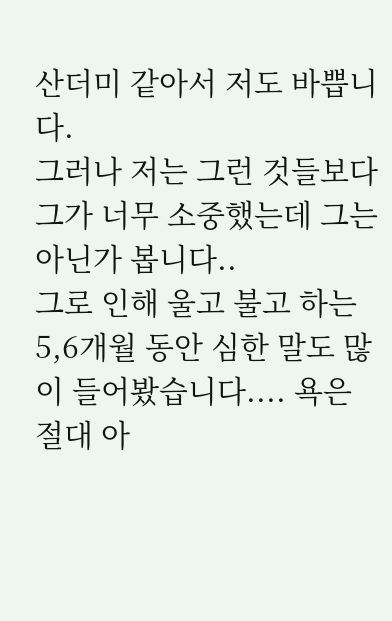산더미 같아서 저도 바쁩니다.
그러나 저는 그런 것들보다 그가 너무 소중했는데 그는 아닌가 봅니다..
그로 인해 울고 불고 하는 5,6개월 동안 심한 말도 많이 들어봤습니다.... 욕은 절대 아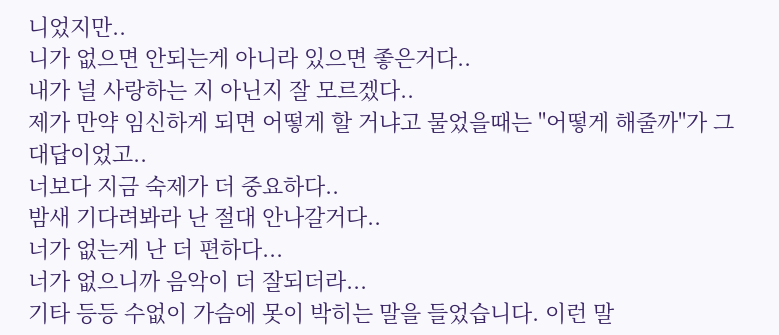니었지만..
니가 없으면 안되는게 아니라 있으면 좋은거다..
내가 널 사랑하는 지 아닌지 잘 모르겠다..
제가 만약 임신하게 되면 어떻게 할 거냐고 물었을때는 "어떻게 해줄까"가 그 대답이었고..
너보다 지금 숙제가 더 중요하다..
밤새 기다려봐라 난 절대 안나갈거다..
너가 없는게 난 더 편하다...
너가 없으니까 음악이 더 잘되더라...
기타 등등 수없이 가슴에 못이 박히는 말을 들었습니다. 이런 말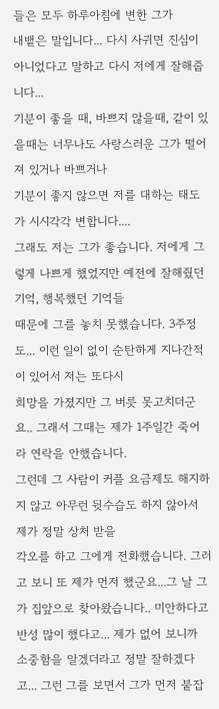들은 모두 하루아침에 변한 그가
내뱉은 말입니다... 다시 사귀면 진심이 아니었다고 말하고 다시 저에게 잘해줍니다...
기분이 좋을 때, 바쁘지 않을때, 같이 있을때는 너무나도 사랑스러운 그가 떨어져 있거나 바쁘거나
기분이 좋지 않으면 저를 대하는 태도가 시시각각 변합니다....
그래도 저는 그가 좋습니다. 저에게 그렇게 나쁘게 했었지만 예전에 잘해줬던 기억, 행복했던 기억들
때문에 그를 놓치 못했습니다. 3주정도... 이런 일이 없이 순탄하게 지나간적이 있어서 저는 또다시
희망을 가졌지만 그 버릇 못고치더군요.. 그래서 그때는 제가 1주일간 죽어라 연락을 안했습니다.
그런데 그 사람이 커플 요금제도 해지하지 않고 아무런 뒷수습도 하지 않아서 제가 정말 상처 받을
각오를 하고 그에게 전화했습니다. 그러고 보니 또 제가 먼저 했군요...그 날 그가 집앞으로 찾아왔습니다.. 미안하다고 반성 많이 했다고... 제가 없어 보니까 소중함을 알겠더라고 정말 잘하겠다고... 그런 그를 보면서 그가 먼저 붙잡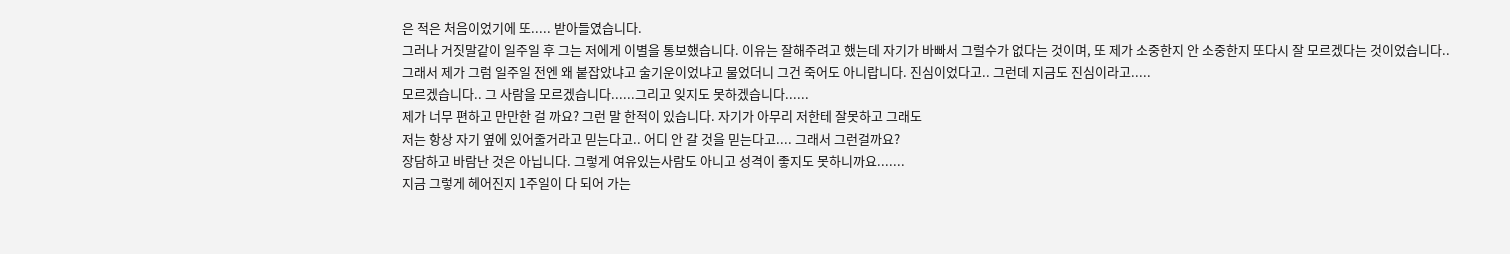은 적은 처음이었기에 또..... 받아들였습니다.
그러나 거짓말같이 일주일 후 그는 저에게 이별을 통보했습니다. 이유는 잘해주려고 했는데 자기가 바빠서 그럴수가 없다는 것이며, 또 제가 소중한지 안 소중한지 또다시 잘 모르겠다는 것이었습니다..
그래서 제가 그럼 일주일 전엔 왜 붙잡았냐고 술기운이었냐고 물었더니 그건 죽어도 아니랍니다. 진심이었다고.. 그런데 지금도 진심이라고.....
모르겠습니다.. 그 사람을 모르겠습니다......그리고 잊지도 못하겠습니다......
제가 너무 편하고 만만한 걸 까요? 그런 말 한적이 있습니다. 자기가 아무리 저한테 잘못하고 그래도
저는 항상 자기 옆에 있어줄거라고 믿는다고.. 어디 안 갈 것을 믿는다고.... 그래서 그런걸까요?
장담하고 바람난 것은 아닙니다. 그렇게 여유있는사람도 아니고 성격이 좋지도 못하니까요.......
지금 그렇게 헤어진지 1주일이 다 되어 가는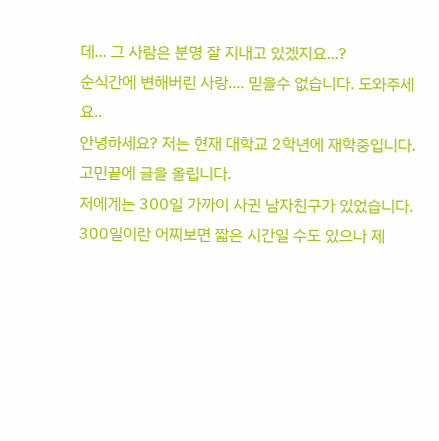데... 그 사람은 분명 잘 지내고 있겠지요...?
순식간에 변해버린 사랑.... 믿을수 없습니다. 도와주세요..
안녕하세요? 저는 현재 대학교 2학년에 재학중입니다. 고민끝에 글을 올립니다.
저에게는 300일 가까이 사귄 남자친구가 있었습니다.
300일이란 어찌보면 짧은 시간일 수도 있으나 제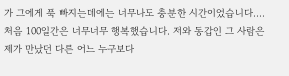가 그에게 푹 빠지는데에는 너무나도 충분한 시간이었습니다....
처음 100일간은 너무너무 행복했습니다. 저와 동갑인 그 사람은 제가 만났던 다른 어느 누구보다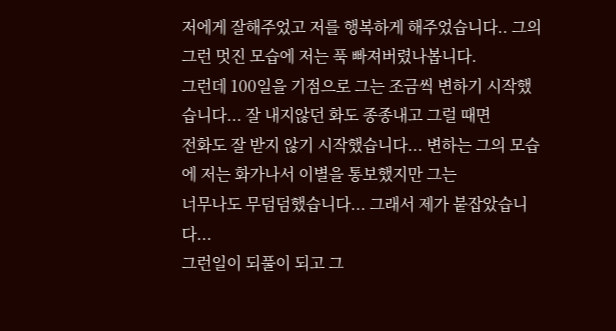저에게 잘해주었고 저를 행복하게 해주었습니다.. 그의 그런 멋진 모습에 저는 푹 빠져버렸나봅니다.
그런데 100일을 기점으로 그는 조금씩 변하기 시작했습니다... 잘 내지않던 화도 종종내고 그럴 때면
전화도 잘 받지 않기 시작했습니다... 변하는 그의 모습에 저는 화가나서 이별을 통보했지만 그는
너무나도 무덤덤했습니다... 그래서 제가 붙잡았습니다...
그런일이 되풀이 되고 그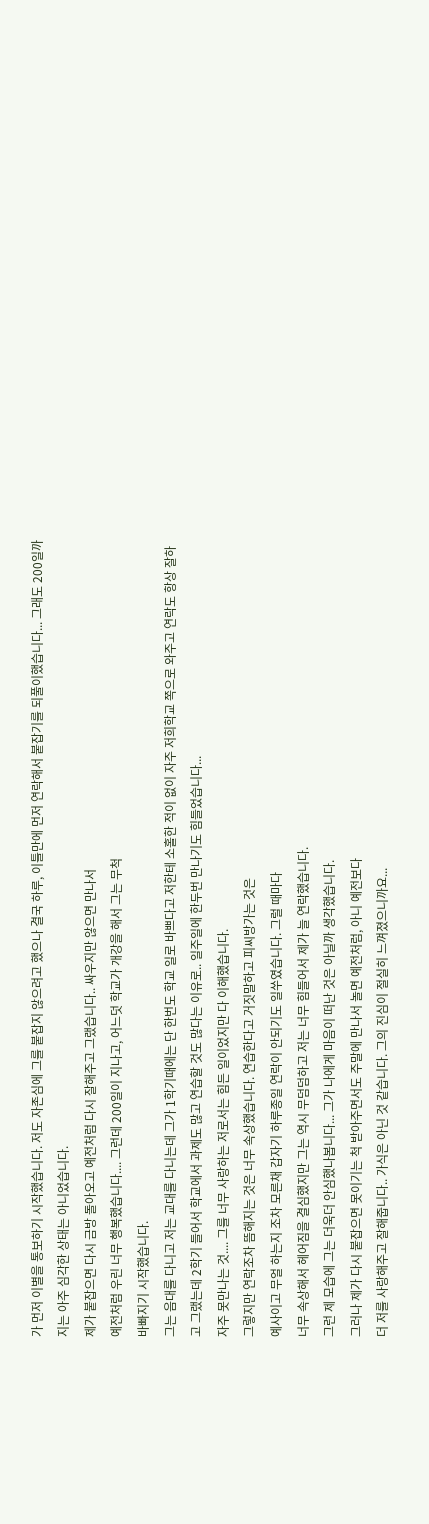가 먼저 이별을 통보하기 시작했습니다. 저도 자존심에 그를 붙잡지 않으려고 했으나 결국 하루, 이틀만에 먼저 연락해서 붙잡기를 되풀이했습니다... 그래도 200일까지는 아주 심각한 상태는 아니었습니다.
제가 붙잡으면 다시 금방 돌아오고 예전처럼 다시 잘해주고 그랬습니다.. 싸우지만 않으면 만나서
예전처럼 우린 너무 행복했습니다.... 그런데 200일이 지나고, 어느덧 학교가 개강을 해서 그는 무척
바빠지기 시작했습니다.
그는 음대를 다니고 저는 교대를 다니는데 그가 1학기때에는 단 한번도 학교 일로 바쁘다고 저한테 소홀한 적이 없이 자주 저희학교 쪽으로 와주고 연락도 항상 잘하고 그랬는데 2학기 들어서 학교에서 과제도 많고 연습할 것도 많다는 이유로.. 일주일에 한두번 만나기도 힘들었습니다...
자주 못만나는 것.... 그를 너무 사랑하는 저로서는 힘든 일이었지만 다 이해했습니다.
그렇지만 연락조차 뜸해지는 것은 너무 속상했습니다. 연습한다고 거짓말하고 피씨방가는 것은
예사이고 무얼 하는지 조차 모른채 갑자기 하루종일 연락이 안되기도 일쑤였습니다. 그럴 때마다
너무 속상해서 헤어짐을 결심했지만 그는 역시 무덤덤하고 저는 너무 힘들어서 제가 늘 연락했습니다.
그런 제 모습에 그는 더욱더 안심했나봅니다... 그가 나에게 마음이 떠난 것은 아닐까 생각했습니다.
그러나 제가 다시 붙잡으면 못이기는 척 받아주면서도 주말에 만나서 놀면 예전처럼, 아니 예전보다
더 저를 사랑해주고 잘해줍니다.. 가식은 아닌 것 같습니다. 그의 진심이 절실히 느껴졌으니까요...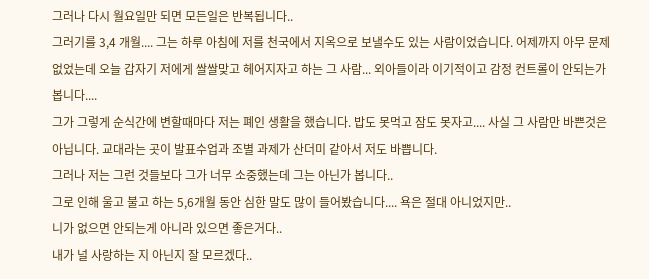그러나 다시 월요일만 되면 모든일은 반복됩니다..
그러기를 3,4 개월.... 그는 하루 아침에 저를 천국에서 지옥으로 보낼수도 있는 사람이었습니다. 어제까지 아무 문제 없었는데 오늘 갑자기 저에게 쌀쌀맞고 헤어지자고 하는 그 사람... 외아들이라 이기적이고 감정 컨트롤이 안되는가 봅니다....
그가 그렇게 순식간에 변할때마다 저는 폐인 생활을 했습니다. 밥도 못먹고 잠도 못자고.... 사실 그 사람만 바쁜것은 아닙니다. 교대라는 곳이 발표수업과 조별 과제가 산더미 같아서 저도 바쁩니다.
그러나 저는 그런 것들보다 그가 너무 소중했는데 그는 아닌가 봅니다..
그로 인해 울고 불고 하는 5,6개월 동안 심한 말도 많이 들어봤습니다.... 욕은 절대 아니었지만..
니가 없으면 안되는게 아니라 있으면 좋은거다..
내가 널 사랑하는 지 아닌지 잘 모르겠다..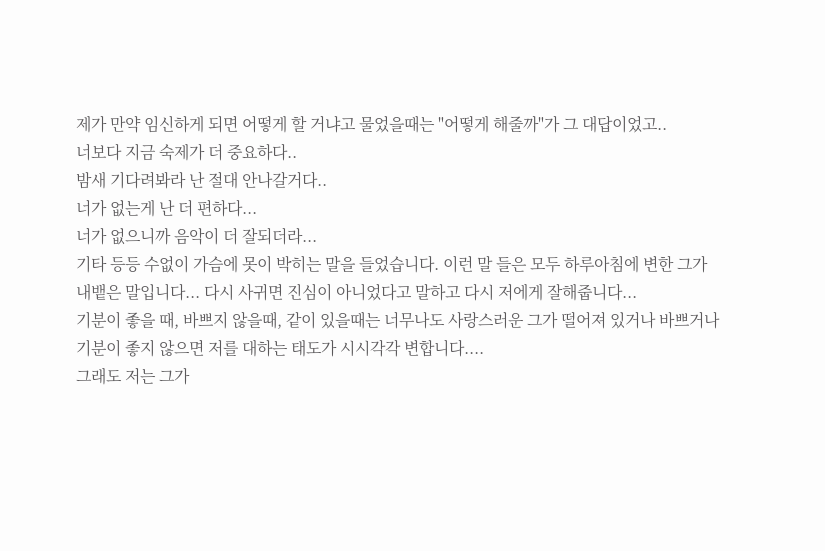제가 만약 임신하게 되면 어떻게 할 거냐고 물었을때는 "어떻게 해줄까"가 그 대답이었고..
너보다 지금 숙제가 더 중요하다..
밤새 기다려봐라 난 절대 안나갈거다..
너가 없는게 난 더 편하다...
너가 없으니까 음악이 더 잘되더라...
기타 등등 수없이 가슴에 못이 박히는 말을 들었습니다. 이런 말 들은 모두 하루아침에 변한 그가
내뱉은 말입니다... 다시 사귀면 진심이 아니었다고 말하고 다시 저에게 잘해줍니다...
기분이 좋을 때, 바쁘지 않을때, 같이 있을때는 너무나도 사랑스러운 그가 떨어져 있거나 바쁘거나
기분이 좋지 않으면 저를 대하는 태도가 시시각각 변합니다....
그래도 저는 그가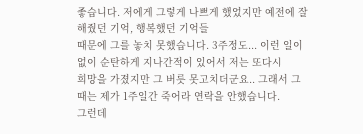좋습니다. 저에게 그렇게 나쁘게 했었지만 예전에 잘해줬던 기억, 행복했던 기억들
때문에 그를 놓치 못했습니다. 3주정도... 이런 일이 없이 순탄하게 지나간적이 있어서 저는 또다시
희망을 가졌지만 그 버릇 못고치더군요.. 그래서 그때는 제가 1주일간 죽어라 연락을 안했습니다.
그런데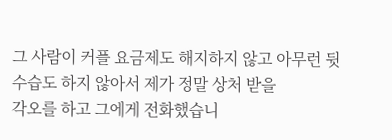그 사람이 커플 요금제도 해지하지 않고 아무런 뒷수습도 하지 않아서 제가 정말 상처 받을
각오를 하고 그에게 전화했습니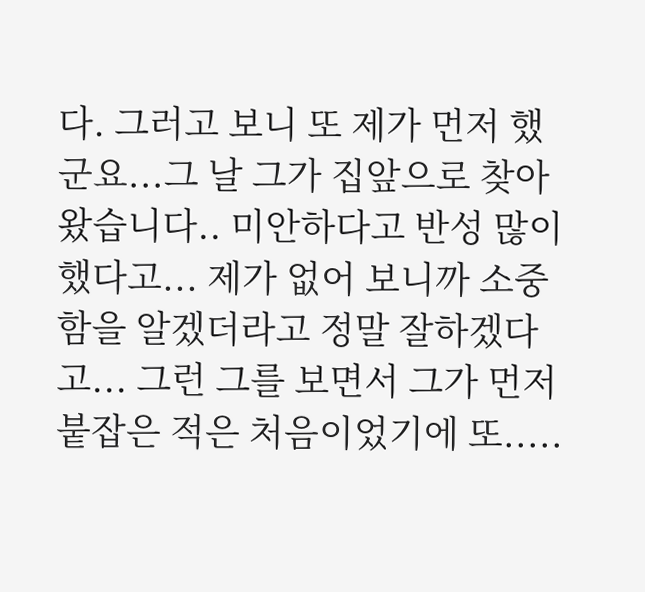다. 그러고 보니 또 제가 먼저 했군요...그 날 그가 집앞으로 찾아왔습니다.. 미안하다고 반성 많이 했다고... 제가 없어 보니까 소중함을 알겠더라고 정말 잘하겠다고... 그런 그를 보면서 그가 먼저 붙잡은 적은 처음이었기에 또.....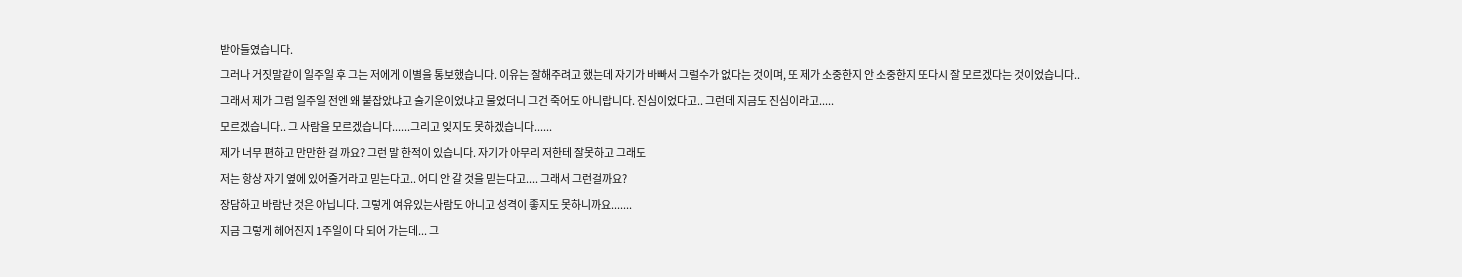받아들였습니다.
그러나 거짓말같이 일주일 후 그는 저에게 이별을 통보했습니다. 이유는 잘해주려고 했는데 자기가 바빠서 그럴수가 없다는 것이며, 또 제가 소중한지 안 소중한지 또다시 잘 모르겠다는 것이었습니다..
그래서 제가 그럼 일주일 전엔 왜 붙잡았냐고 술기운이었냐고 물었더니 그건 죽어도 아니랍니다. 진심이었다고.. 그런데 지금도 진심이라고.....
모르겠습니다.. 그 사람을 모르겠습니다......그리고 잊지도 못하겠습니다......
제가 너무 편하고 만만한 걸 까요? 그런 말 한적이 있습니다. 자기가 아무리 저한테 잘못하고 그래도
저는 항상 자기 옆에 있어줄거라고 믿는다고.. 어디 안 갈 것을 믿는다고.... 그래서 그런걸까요?
장담하고 바람난 것은 아닙니다. 그렇게 여유있는사람도 아니고 성격이 좋지도 못하니까요.......
지금 그렇게 헤어진지 1주일이 다 되어 가는데... 그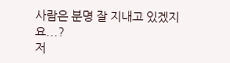사람은 분명 잘 지내고 있겠지요...?
저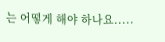는 어떻게 해야 하나요.....